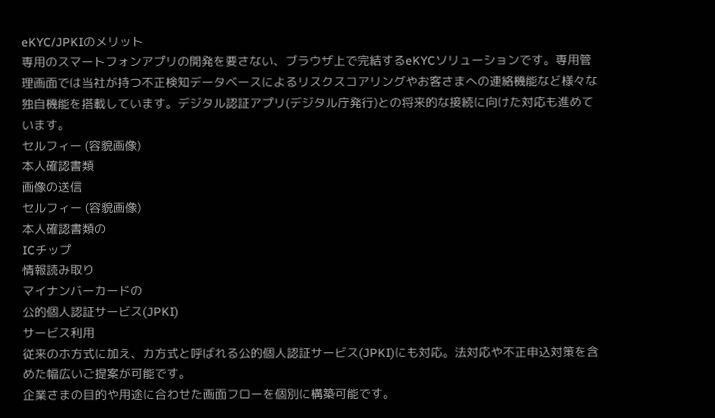eKYC/JPKIのメリット
専用のスマートフォンアプリの開発を要さない、ブラウザ上で完結するeKYCソリューションです。専用管理画面では当社が持つ不正検知データベースによるリスクスコアリングやお客さまへの連絡機能など様々な独自機能を搭載しています。デジタル認証アプリ(デジタル庁発行)との将来的な接続に向けた対応も進めています。
セルフィー (容貌画像)
本人確認書類
画像の送信
セルフィー (容貌画像)
本人確認書類の
ICチップ
情報読み取り
マイナンバーカードの
公的個人認証サービス(JPKI)
サービス利用
従来のホ方式に加え、カ⽅式と呼ばれる公的個人認証サービス(JPKI)にも対応。法対応や不正申込対策を含めた幅広いご提案が可能です。
企業さまの目的や用途に合わせた画面フローを個別に構築可能です。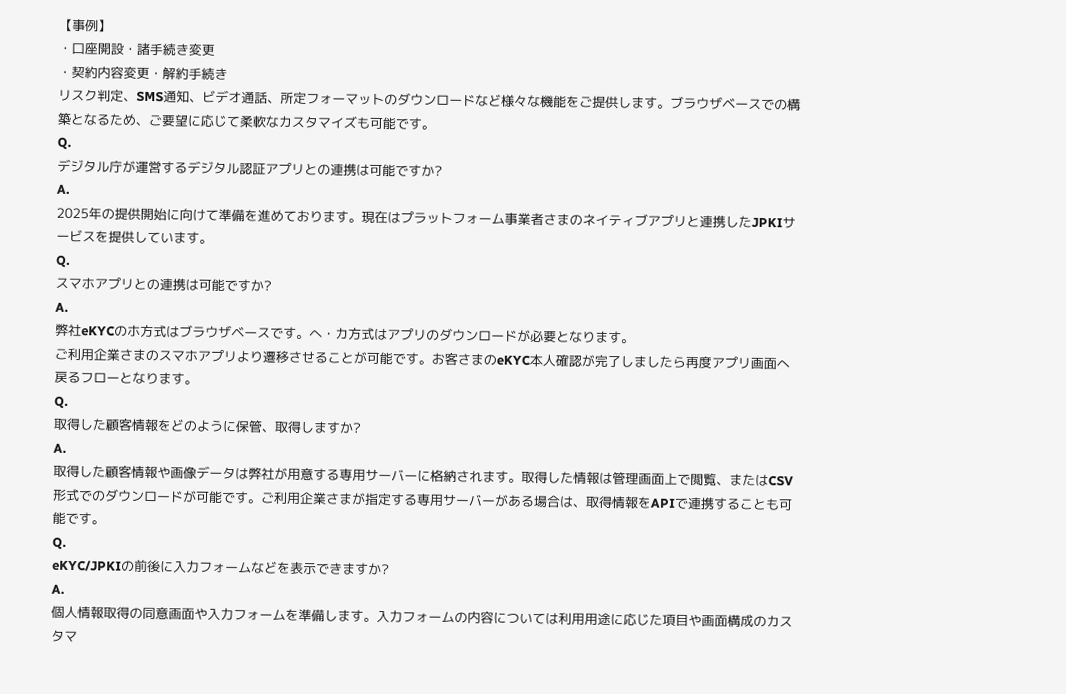【事例】
・口座開設・諸手続き変更
・契約内容変更・解約手続き
リスク判定、SMS通知、ビデオ通話、所定フォーマットのダウンロードなど様々な機能をご提供します。ブラウザベースでの構築となるため、ご要望に応じて柔軟なカスタマイズも可能です。
Q.
デジタル庁が運営するデジタル認証アプリとの連携は可能ですか?
A.
2025年の提供開始に向けて準備を進めております。現在はプラットフォーム事業者さまのネイティブアプリと連携したJPKIサービスを提供しています。
Q.
スマホアプリとの連携は可能ですか?
A.
弊社eKYCのホ方式はブラウザベースです。へ・カ方式はアプリのダウンロードが必要となります。
ご利用企業さまのスマホアプリより遷移させることが可能です。お客さまのeKYC本人確認が完了しましたら再度アプリ画面へ戻るフローとなります。
Q.
取得した顧客情報をどのように保管、取得しますか?
A.
取得した顧客情報や画像データは弊社が用意する専用サーバーに格納されます。取得した情報は管理画面上で閲覧、またはCSV形式でのダウンロードが可能です。ご利用企業さまが指定する専用サーバーがある場合は、取得情報をAPIで連携することも可能です。
Q.
eKYC/JPKIの前後に入力フォームなどを表示できますか?
A.
個人情報取得の同意画面や入力フォームを準備します。入力フォームの内容については利用用途に応じた項目や画面構成のカスタマ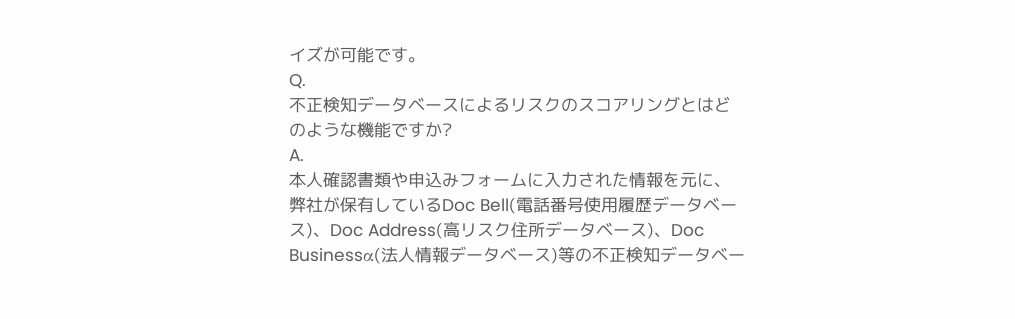イズが可能です。
Q.
不正検知データベースによるリスクのスコアリングとはどのような機能ですか?
A.
本人確認書類や申込みフォームに入力された情報を元に、弊社が保有しているDoc Bell(電話番号使用履歴データベース)、Doc Address(高リスク住所データベース)、Doc Businessα(法人情報データベース)等の不正検知データベー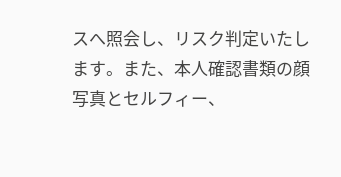スへ照会し、リスク判定いたします。また、本人確認書類の顔写真とセルフィー、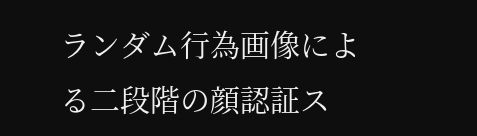ランダム行為画像による二段階の顔認証ス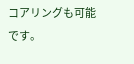コアリングも可能です。